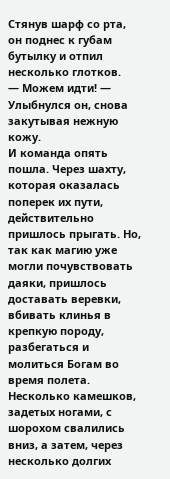Стянув шарф со рта, он поднес к губам бутылку и отпил несколько глотков.
— Можем идти! — Улыбнулся он, снова закутывая нежную кожу.
И команда опять пошла. Через шахту, которая оказалась поперек их пути, действительно пришлось прыгать. Но, так как магию уже могли почувствовать даяки, пришлось доставать веревки, вбивать клинья в крепкую породу, разбегаться и молиться Богам во время полета. Несколько камешков, задетых ногами, с шорохом свалились вниз, а затем, через несколько долгих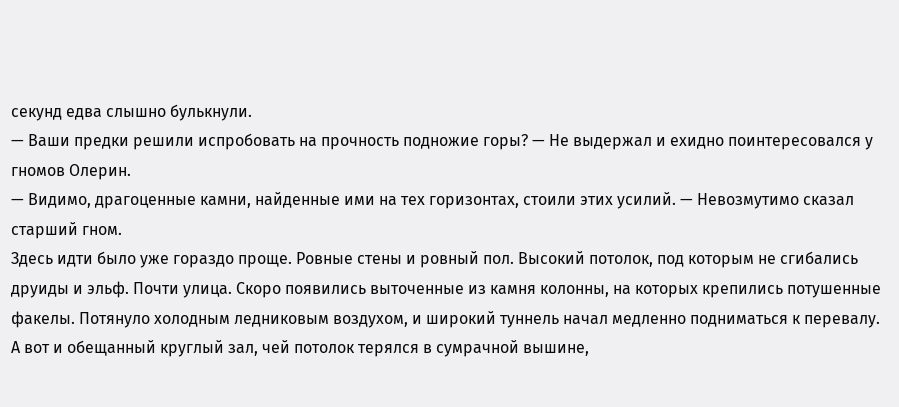секунд едва слышно булькнули.
— Ваши предки решили испробовать на прочность подножие горы? — Не выдержал и ехидно поинтересовался у гномов Олерин.
— Видимо, драгоценные камни, найденные ими на тех горизонтах, стоили этих усилий. — Невозмутимо сказал старший гном.
Здесь идти было уже гораздо проще. Ровные стены и ровный пол. Высокий потолок, под которым не сгибались друиды и эльф. Почти улица. Скоро появились выточенные из камня колонны, на которых крепились потушенные факелы. Потянуло холодным ледниковым воздухом, и широкий туннель начал медленно подниматься к перевалу. А вот и обещанный круглый зал, чей потолок терялся в сумрачной вышине,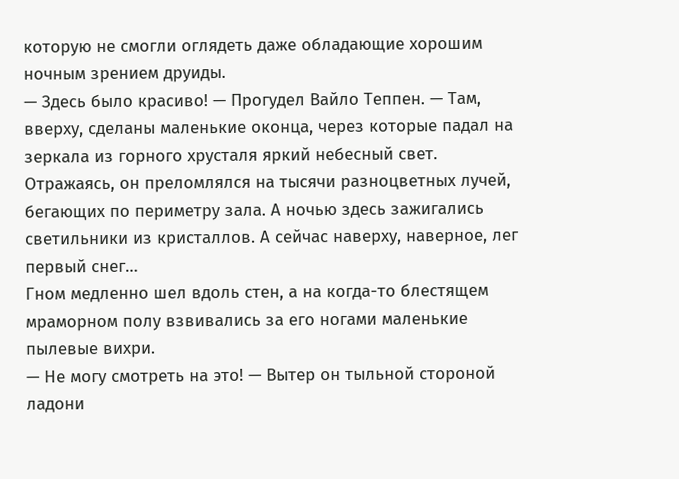которую не смогли оглядеть даже обладающие хорошим ночным зрением друиды.
— Здесь было красиво! — Прогудел Вайло Теппен. — Там, вверху, сделаны маленькие оконца, через которые падал на зеркала из горного хрусталя яркий небесный свет. Отражаясь, он преломлялся на тысячи разноцветных лучей, бегающих по периметру зала. А ночью здесь зажигались светильники из кристаллов. А сейчас наверху, наверное, лег первый снег…
Гном медленно шел вдоль стен, а на когда-то блестящем мраморном полу взвивались за его ногами маленькие пылевые вихри.
— Не могу смотреть на это! — Вытер он тыльной стороной ладони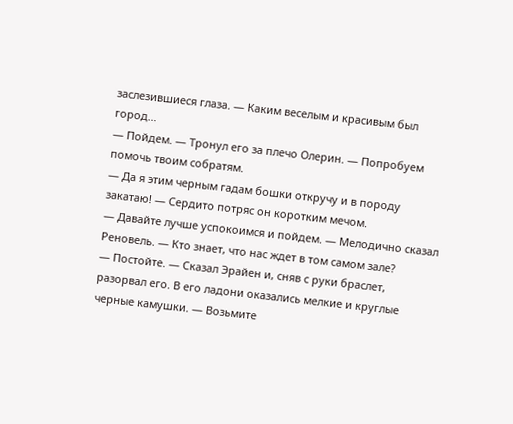заслезившиеся глаза. — Каким веселым и красивым был город…
— Пойдем. — Тронул его за плечо Олерин. — Попробуем помочь твоим собратям.
— Да я этим черным гадам бошки откручу и в породу закатаю! — Сердито потряс он коротким мечом.
— Давайте лучше успокоимся и пойдем. — Мелодично сказал Реновель. — Кто знает, что нас ждет в том самом зале?
— Постойте. — Сказал Эрайен и, сняв с руки браслет, разорвал его. В его ладони оказались мелкие и круглые черные камушки. — Возьмите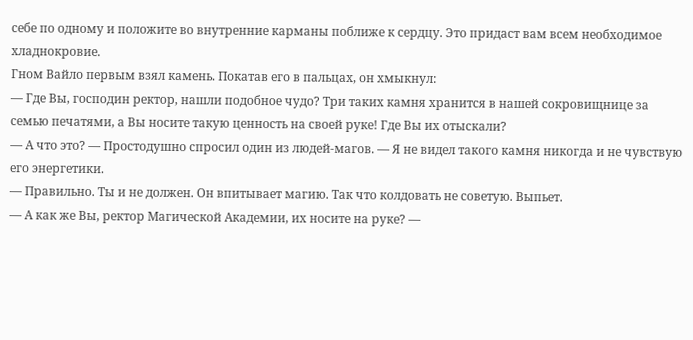себе по одному и положите во внутренние карманы поближе к сердцу. Это придаст вам всем необходимое хладнокровие.
Гном Вайло первым взял камень. Покатав его в пальцах, он хмыкнул:
— Где Вы, господин ректор, нашли подобное чудо? Три таких камня хранится в нашей сокровищнице за семью печатями, а Вы носите такую ценность на своей руке! Где Вы их отыскали?
— А что это? — Простодушно спросил один из людей-магов. — Я не видел такого камня никогда и не чувствую его энергетики.
— Правильно. Ты и не должен. Он впитывает магию. Так что колдовать не советую. Выпьет.
— А как же Вы, ректор Магической Академии, их носите на руке? —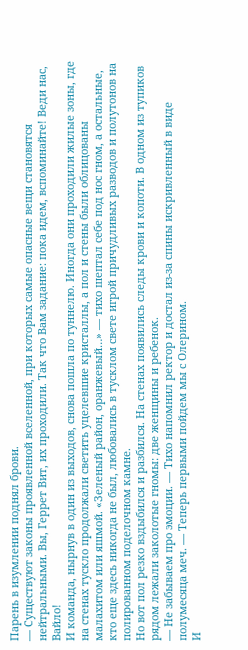Парень в изумлении поднял брови.
— Существуют законы проявленной вселенной, при которых самые опасные вещи становятся нейтральными. Вы, Геррет Вит, их проходили. Так что Вам задание: пока идем, вспоминайте! Веди нас, Вайло!
И команда, нырнув в один из выходов, снова пошла по туннелю. Иногда они проходили жилые зоны, где на стенах тускло продолжали светить уцелевшие кристаллы, а пол и стены были облицованы малахитом или яшмой. «Зеленый район, оранжевый…» — тихо шептал себе под нос гном, а остальные, кто еще здесь никогда не был, любовались в тусклом свете игрой причудливых разводов и полутонов на полированном поделочном камне.
Но вот пол резко вздыбился и разбился. На стенах появились следы крови и копоти. В одном из тупиков рядом лежали заколотые гномы: две женщины и ребенок.
— Не забываем про эмоции. — Тихо напомнил ректор и достал из-за спины искривленный в виде полумесяца меч. — Теперь первыми пойдем мы с Олерином.
И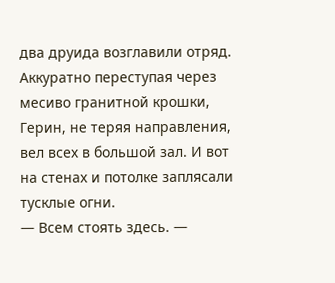два друида возглавили отряд. Аккуратно переступая через месиво гранитной крошки, Герин, не теряя направления, вел всех в большой зал. И вот на стенах и потолке заплясали тусклые огни.
— Всем стоять здесь. —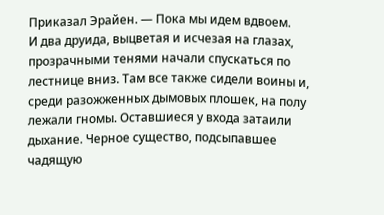Приказал Эрайен. — Пока мы идем вдвоем.
И два друида, выцветая и исчезая на глазах, прозрачными тенями начали спускаться по лестнице вниз. Там все также сидели воины и, среди разожженных дымовых плошек, на полу лежали гномы. Оставшиеся у входа затаили дыхание. Черное существо, подсыпавшее чадящую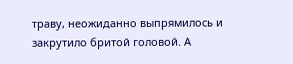траву, неожиданно выпрямилось и закрутило бритой головой. А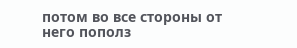потом во все стороны от него пополз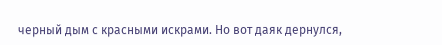черный дым с красными искрами. Но вот даяк дернулся,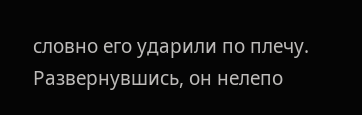словно его ударили по плечу. Развернувшись, он нелепо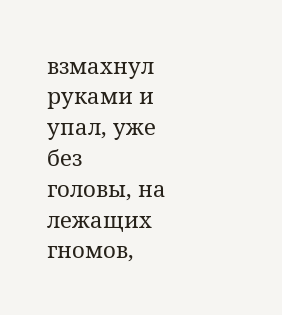взмахнул руками и упал, уже без головы, на лежащих гномов,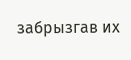забрызгав их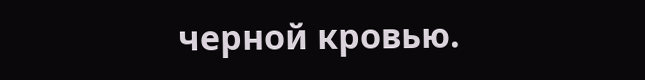черной кровью.